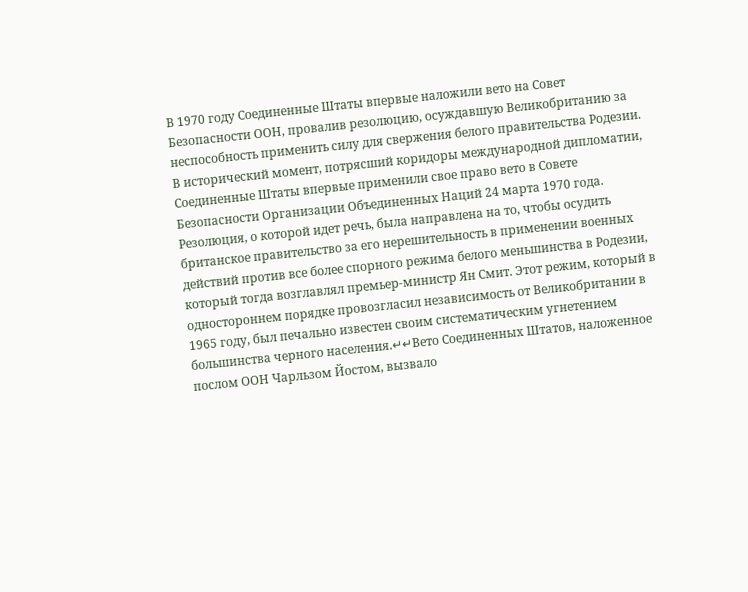В 1970 году Соединенные Штаты впервые наложили вето на Совет Безопасности ООН, провалив резолюцию, осуждавшую Великобританию за неспособность применить силу для свержения белого правительства Родезии.
В исторический момент, потрясший коридоры международной дипломатии, Соединенные Штаты впервые применили свое право вето в Совете Безопасности Организации Объединенных Наций 24 марта 1970 года. Резолюция, о которой идет речь, была направлена на то, чтобы осудить британское правительство за его нерешительность в применении военных действий против все более спорного режима белого меньшинства в Родезии, который тогда возглавлял премьер-министр Ян Смит. Этот режим, который в одностороннем порядке провозгласил независимость от Великобритании в 1965 году, был печально известен своим систематическим угнетением большинства черного населения.↵↵Вето Соединенных Штатов, наложенное послом ООН Чарльзом Йостом, вызвало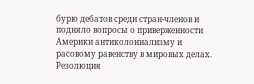бурю дебатов среди стран-членов и подняло вопросы о приверженности Америки антиколониализму и расовому равенству в мировых делах. Резолюция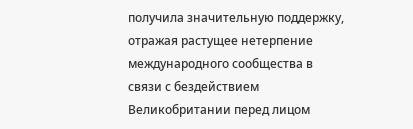получила значительную поддержку, отражая растущее нетерпение международного сообщества в связи с бездействием Великобритании перед лицом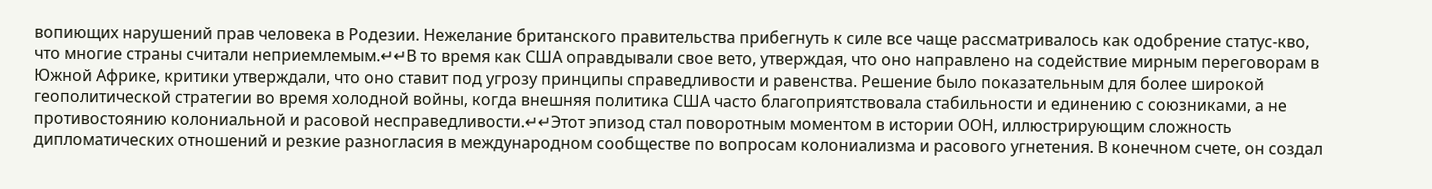вопиющих нарушений прав человека в Родезии. Нежелание британского правительства прибегнуть к силе все чаще рассматривалось как одобрение статус-кво, что многие страны считали неприемлемым.↵↵В то время как США оправдывали свое вето, утверждая, что оно направлено на содействие мирным переговорам в Южной Африке, критики утверждали, что оно ставит под угрозу принципы справедливости и равенства. Решение было показательным для более широкой геополитической стратегии во время холодной войны, когда внешняя политика США часто благоприятствовала стабильности и единению с союзниками, а не противостоянию колониальной и расовой несправедливости.↵↵Этот эпизод стал поворотным моментом в истории ООН, иллюстрирующим сложность дипломатических отношений и резкие разногласия в международном сообществе по вопросам колониализма и расового угнетения. В конечном счете, он создал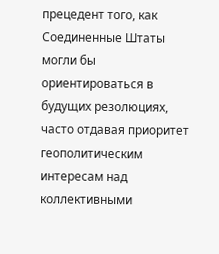прецедент того, как Соединенные Штаты могли бы ориентироваться в будущих резолюциях, часто отдавая приоритет геополитическим интересам над коллективными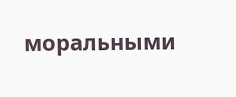моральными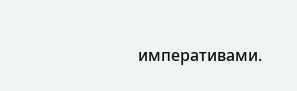императивами.